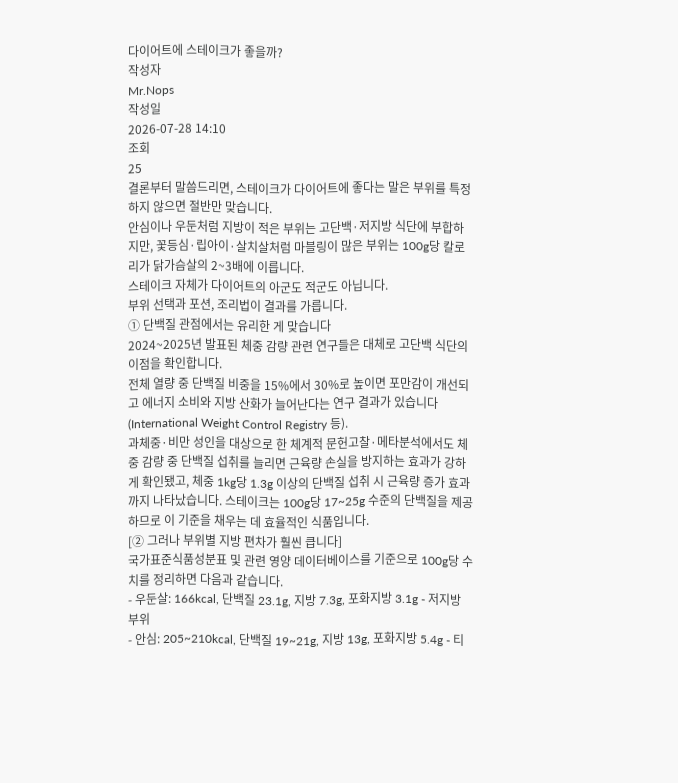다이어트에 스테이크가 좋을까?
작성자
Mr.Nops
작성일
2026-07-28 14:10
조회
25
결론부터 말씀드리면, 스테이크가 다이어트에 좋다는 말은 부위를 특정하지 않으면 절반만 맞습니다.
안심이나 우둔처럼 지방이 적은 부위는 고단백·저지방 식단에 부합하지만, 꽃등심·립아이·살치살처럼 마블링이 많은 부위는 100g당 칼로리가 닭가슴살의 2~3배에 이릅니다.
스테이크 자체가 다이어트의 아군도 적군도 아닙니다.
부위 선택과 포션, 조리법이 결과를 가릅니다.
① 단백질 관점에서는 유리한 게 맞습니다
2024~2025년 발표된 체중 감량 관련 연구들은 대체로 고단백 식단의 이점을 확인합니다.
전체 열량 중 단백질 비중을 15%에서 30%로 높이면 포만감이 개선되고 에너지 소비와 지방 산화가 늘어난다는 연구 결과가 있습니다(International Weight Control Registry 등).
과체중·비만 성인을 대상으로 한 체계적 문헌고찰·메타분석에서도 체중 감량 중 단백질 섭취를 늘리면 근육량 손실을 방지하는 효과가 강하게 확인됐고, 체중 1kg당 1.3g 이상의 단백질 섭취 시 근육량 증가 효과까지 나타났습니다. 스테이크는 100g당 17~25g 수준의 단백질을 제공하므로 이 기준을 채우는 데 효율적인 식품입니다.
[② 그러나 부위별 지방 편차가 훨씬 큽니다]
국가표준식품성분표 및 관련 영양 데이터베이스를 기준으로 100g당 수치를 정리하면 다음과 같습니다.
- 우둔살: 166kcal, 단백질 23.1g, 지방 7.3g, 포화지방 3.1g - 저지방 부위
- 안심: 205~210kcal, 단백질 19~21g, 지방 13g, 포화지방 5.4g - 티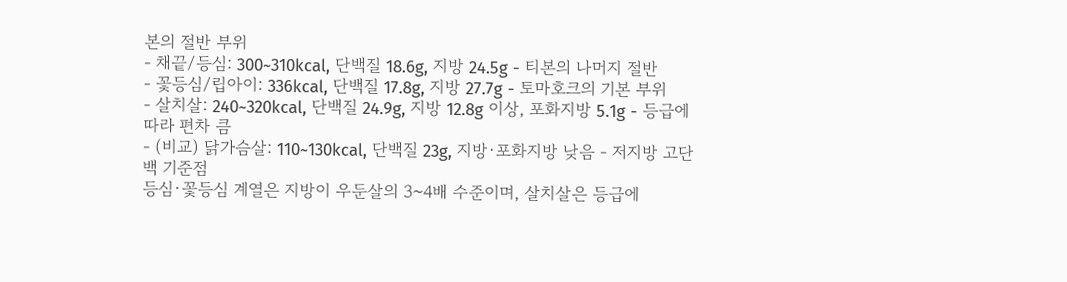본의 절반 부위
- 채끝/등심: 300~310kcal, 단백질 18.6g, 지방 24.5g - 티본의 나머지 절반
- 꽃등심/립아이: 336kcal, 단백질 17.8g, 지방 27.7g - 토마호크의 기본 부위
- 살치살: 240~320kcal, 단백질 24.9g, 지방 12.8g 이상, 포화지방 5.1g - 등급에 따라 편차 큼
- (비교) 닭가슴살: 110~130kcal, 단백질 23g, 지방·포화지방 낮음 - 저지방 고단백 기준점
등심·꽃등심 계열은 지방이 우둔살의 3~4배 수준이며, 살치살은 등급에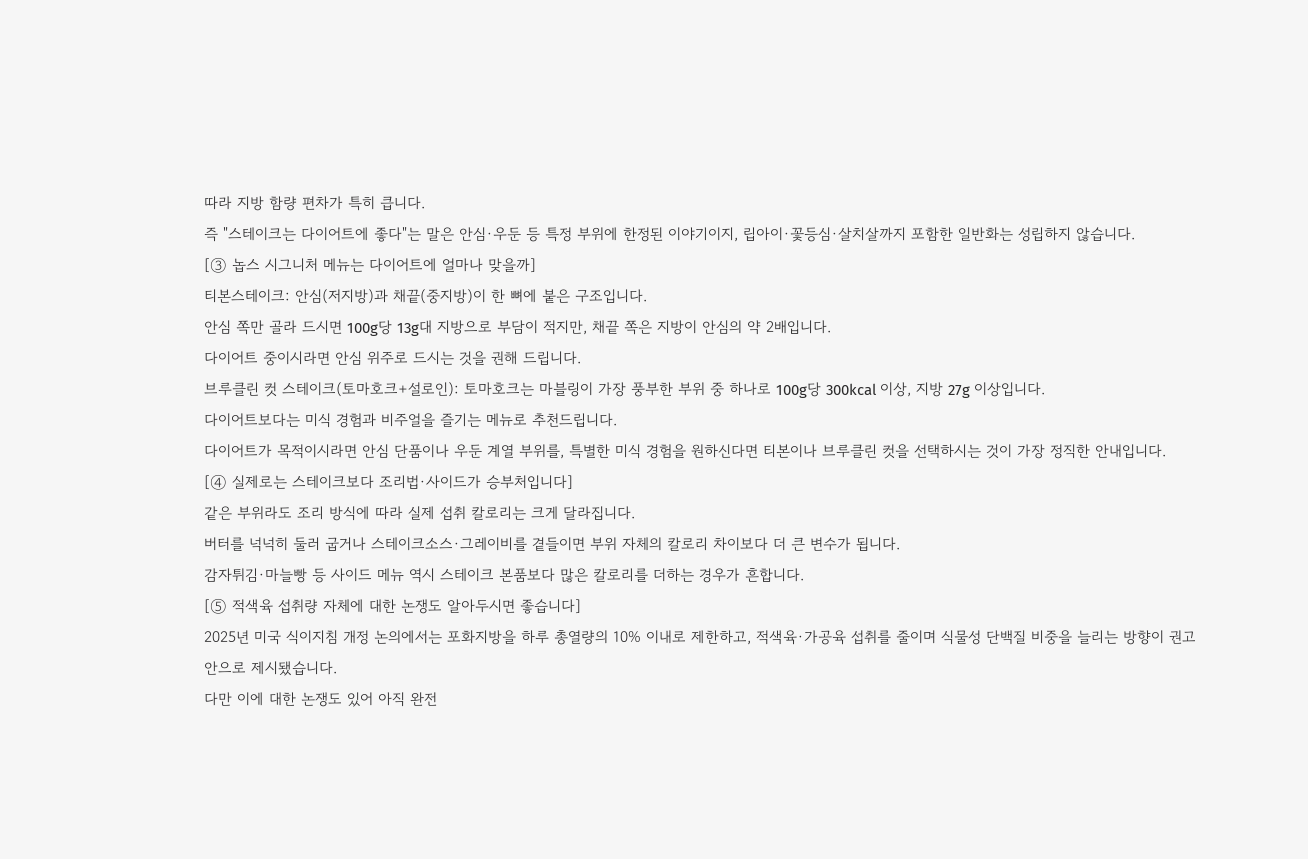따라 지방 함량 편차가 특히 큽니다.
즉 "스테이크는 다이어트에 좋다"는 말은 안심·우둔 등 특정 부위에 한정된 이야기이지, 립아이·꽃등심·살치살까지 포함한 일반화는 성립하지 않습니다.
[③ 놉스 시그니처 메뉴는 다이어트에 얼마나 맞을까]
티본스테이크: 안심(저지방)과 채끝(중지방)이 한 뼈에 붙은 구조입니다.
안심 쪽만 골라 드시면 100g당 13g대 지방으로 부담이 적지만, 채끝 쪽은 지방이 안심의 약 2배입니다.
다이어트 중이시라면 안심 위주로 드시는 것을 권해 드립니다.
브루클린 컷 스테이크(토마호크+설로인): 토마호크는 마블링이 가장 풍부한 부위 중 하나로 100g당 300kcal 이상, 지방 27g 이상입니다.
다이어트보다는 미식 경험과 비주얼을 즐기는 메뉴로 추천드립니다.
다이어트가 목적이시라면 안심 단품이나 우둔 계열 부위를, 특별한 미식 경험을 원하신다면 티본이나 브루클린 컷을 선택하시는 것이 가장 정직한 안내입니다.
[④ 실제로는 스테이크보다 조리법·사이드가 승부처입니다]
같은 부위라도 조리 방식에 따라 실제 섭취 칼로리는 크게 달라집니다.
버터를 넉넉히 둘러 굽거나 스테이크소스·그레이비를 곁들이면 부위 자체의 칼로리 차이보다 더 큰 변수가 됩니다.
감자튀김·마늘빵 등 사이드 메뉴 역시 스테이크 본품보다 많은 칼로리를 더하는 경우가 흔합니다.
[⑤ 적색육 섭취량 자체에 대한 논쟁도 알아두시면 좋습니다]
2025년 미국 식이지침 개정 논의에서는 포화지방을 하루 총열량의 10% 이내로 제한하고, 적색육·가공육 섭취를 줄이며 식물성 단백질 비중을 늘리는 방향이 권고안으로 제시됐습니다.
다만 이에 대한 논쟁도 있어 아직 완전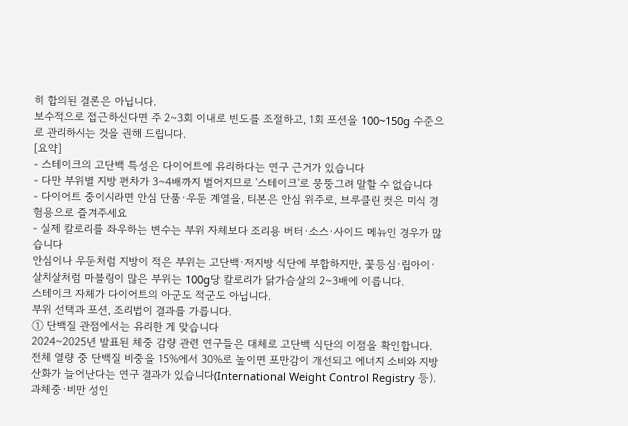히 합의된 결론은 아닙니다.
보수적으로 접근하신다면 주 2~3회 이내로 빈도를 조절하고, 1회 포션을 100~150g 수준으로 관리하시는 것을 권해 드립니다.
[요약]
- 스테이크의 고단백 특성은 다이어트에 유리하다는 연구 근거가 있습니다
- 다만 부위별 지방 편차가 3~4배까지 벌어지므로 '스테이크'로 뭉뚱그려 말할 수 없습니다
- 다이어트 중이시라면 안심 단품·우둔 계열을, 티본은 안심 위주로, 브루클린 컷은 미식 경험용으로 즐겨주세요
- 실제 칼로리를 좌우하는 변수는 부위 자체보다 조리용 버터·소스·사이드 메뉴인 경우가 많습니다
안심이나 우둔처럼 지방이 적은 부위는 고단백·저지방 식단에 부합하지만, 꽃등심·립아이·살치살처럼 마블링이 많은 부위는 100g당 칼로리가 닭가슴살의 2~3배에 이릅니다.
스테이크 자체가 다이어트의 아군도 적군도 아닙니다.
부위 선택과 포션, 조리법이 결과를 가릅니다.
① 단백질 관점에서는 유리한 게 맞습니다
2024~2025년 발표된 체중 감량 관련 연구들은 대체로 고단백 식단의 이점을 확인합니다.
전체 열량 중 단백질 비중을 15%에서 30%로 높이면 포만감이 개선되고 에너지 소비와 지방 산화가 늘어난다는 연구 결과가 있습니다(International Weight Control Registry 등).
과체중·비만 성인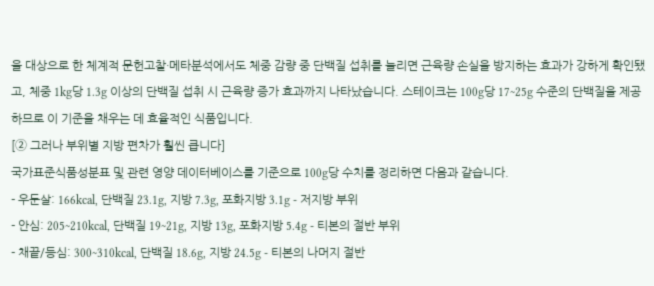을 대상으로 한 체계적 문헌고찰·메타분석에서도 체중 감량 중 단백질 섭취를 늘리면 근육량 손실을 방지하는 효과가 강하게 확인됐고, 체중 1kg당 1.3g 이상의 단백질 섭취 시 근육량 증가 효과까지 나타났습니다. 스테이크는 100g당 17~25g 수준의 단백질을 제공하므로 이 기준을 채우는 데 효율적인 식품입니다.
[② 그러나 부위별 지방 편차가 훨씬 큽니다]
국가표준식품성분표 및 관련 영양 데이터베이스를 기준으로 100g당 수치를 정리하면 다음과 같습니다.
- 우둔살: 166kcal, 단백질 23.1g, 지방 7.3g, 포화지방 3.1g - 저지방 부위
- 안심: 205~210kcal, 단백질 19~21g, 지방 13g, 포화지방 5.4g - 티본의 절반 부위
- 채끝/등심: 300~310kcal, 단백질 18.6g, 지방 24.5g - 티본의 나머지 절반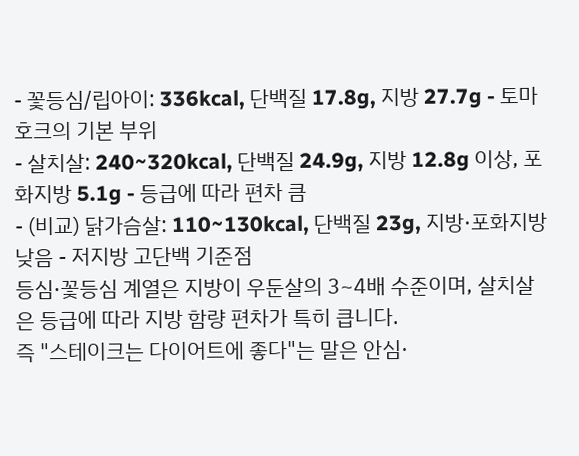- 꽃등심/립아이: 336kcal, 단백질 17.8g, 지방 27.7g - 토마호크의 기본 부위
- 살치살: 240~320kcal, 단백질 24.9g, 지방 12.8g 이상, 포화지방 5.1g - 등급에 따라 편차 큼
- (비교) 닭가슴살: 110~130kcal, 단백질 23g, 지방·포화지방 낮음 - 저지방 고단백 기준점
등심·꽃등심 계열은 지방이 우둔살의 3~4배 수준이며, 살치살은 등급에 따라 지방 함량 편차가 특히 큽니다.
즉 "스테이크는 다이어트에 좋다"는 말은 안심·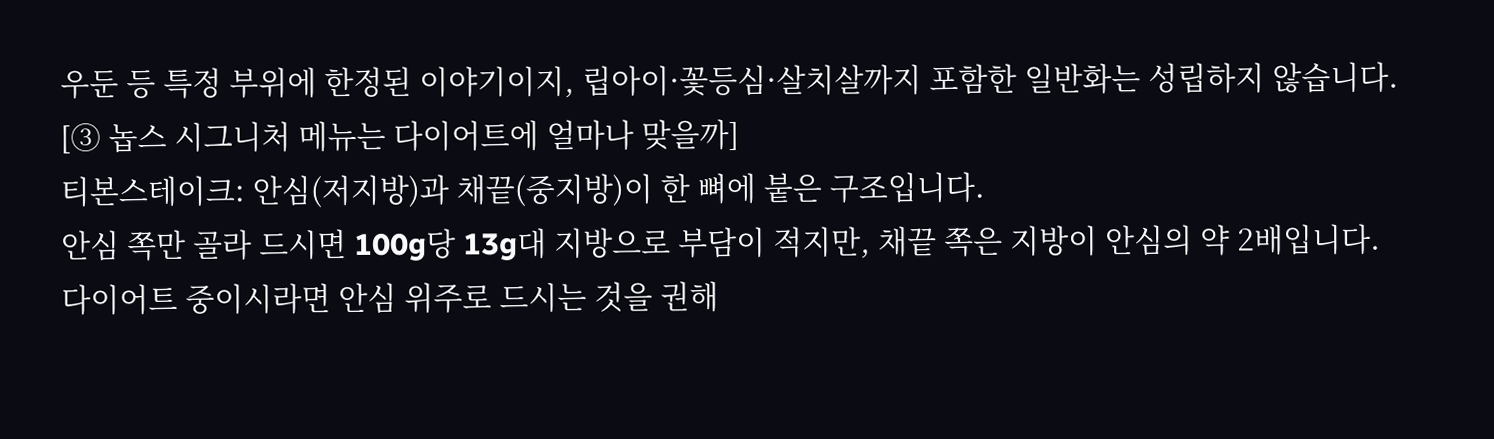우둔 등 특정 부위에 한정된 이야기이지, 립아이·꽃등심·살치살까지 포함한 일반화는 성립하지 않습니다.
[③ 놉스 시그니처 메뉴는 다이어트에 얼마나 맞을까]
티본스테이크: 안심(저지방)과 채끝(중지방)이 한 뼈에 붙은 구조입니다.
안심 쪽만 골라 드시면 100g당 13g대 지방으로 부담이 적지만, 채끝 쪽은 지방이 안심의 약 2배입니다.
다이어트 중이시라면 안심 위주로 드시는 것을 권해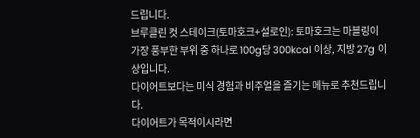드립니다.
브루클린 컷 스테이크(토마호크+설로인): 토마호크는 마블링이 가장 풍부한 부위 중 하나로 100g당 300kcal 이상, 지방 27g 이상입니다.
다이어트보다는 미식 경험과 비주얼을 즐기는 메뉴로 추천드립니다.
다이어트가 목적이시라면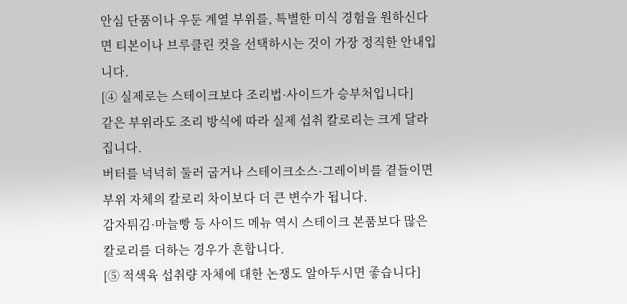안심 단품이나 우둔 계열 부위를, 특별한 미식 경험을 원하신다면 티본이나 브루클린 컷을 선택하시는 것이 가장 정직한 안내입니다.
[④ 실제로는 스테이크보다 조리법·사이드가 승부처입니다]
같은 부위라도 조리 방식에 따라 실제 섭취 칼로리는 크게 달라집니다.
버터를 넉넉히 둘러 굽거나 스테이크소스·그레이비를 곁들이면 부위 자체의 칼로리 차이보다 더 큰 변수가 됩니다.
감자튀김·마늘빵 등 사이드 메뉴 역시 스테이크 본품보다 많은 칼로리를 더하는 경우가 흔합니다.
[⑤ 적색육 섭취량 자체에 대한 논쟁도 알아두시면 좋습니다]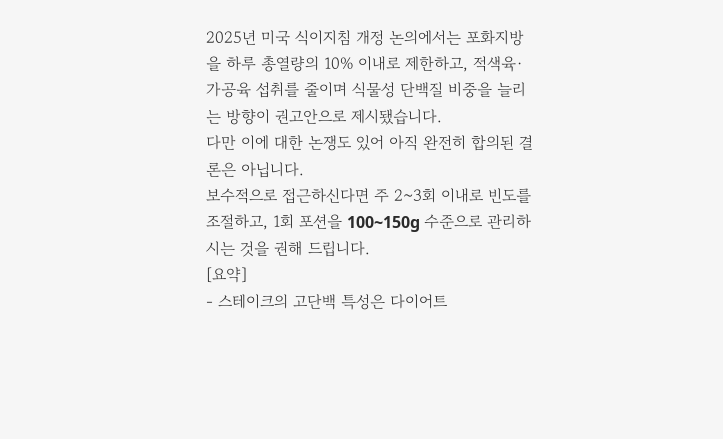2025년 미국 식이지침 개정 논의에서는 포화지방을 하루 총열량의 10% 이내로 제한하고, 적색육·가공육 섭취를 줄이며 식물성 단백질 비중을 늘리는 방향이 권고안으로 제시됐습니다.
다만 이에 대한 논쟁도 있어 아직 완전히 합의된 결론은 아닙니다.
보수적으로 접근하신다면 주 2~3회 이내로 빈도를 조절하고, 1회 포션을 100~150g 수준으로 관리하시는 것을 권해 드립니다.
[요약]
- 스테이크의 고단백 특성은 다이어트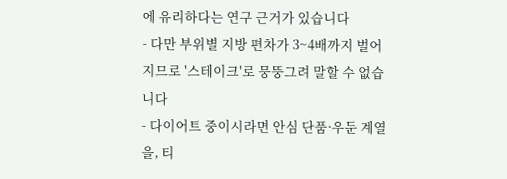에 유리하다는 연구 근거가 있습니다
- 다만 부위별 지방 편차가 3~4배까지 벌어지므로 '스테이크'로 뭉뚱그려 말할 수 없습니다
- 다이어트 중이시라면 안심 단품·우둔 계열을, 티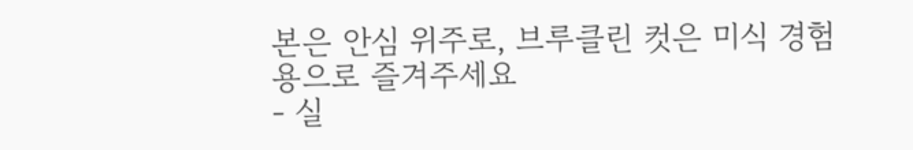본은 안심 위주로, 브루클린 컷은 미식 경험용으로 즐겨주세요
- 실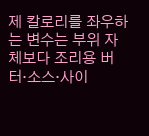제 칼로리를 좌우하는 변수는 부위 자체보다 조리용 버터·소스·사이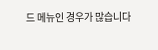드 메뉴인 경우가 많습니다